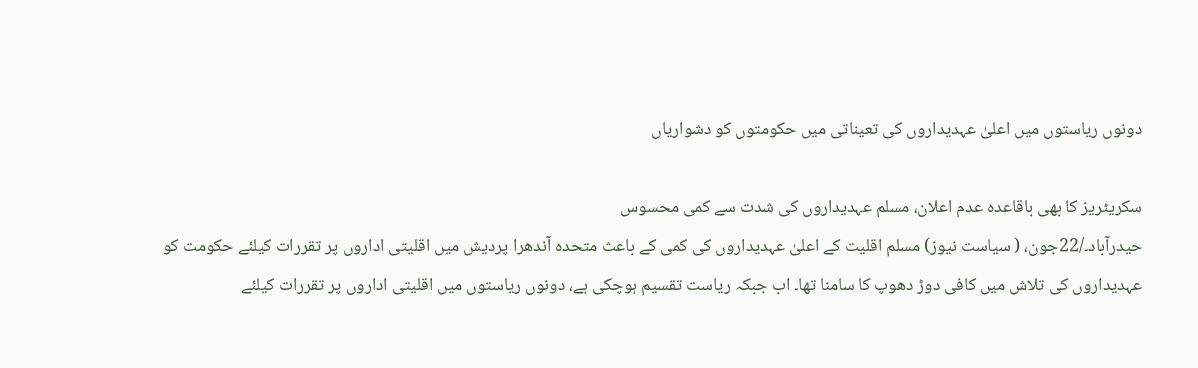دونوں ریاستوں میں اعلیٰ عہدیداروں کی تعیناتی میں حکومتوں کو دشواریاں

سکریٹریز کا بھی باقاعدہ عدم اعلان، مسلم عہدیداروں کی شدت سے کمی محسوس
حیدرآباد۔/22جون، ( سیاست نیوز) مسلم اقلیت کے اعلیٰ عہدیداروں کی کمی کے باعث متحدہ آندھرا پردیش میں اقلیتی اداروں پر تقررات کیلئے حکومت کو عہدیداروں کی تلاش میں کافی دوڑ دھوپ کا سامنا تھا۔ اب جبکہ ریاست تقسیم ہوچکی ہے، دونوں ریاستوں میں اقلیتی اداروں پر تقررات کیلئے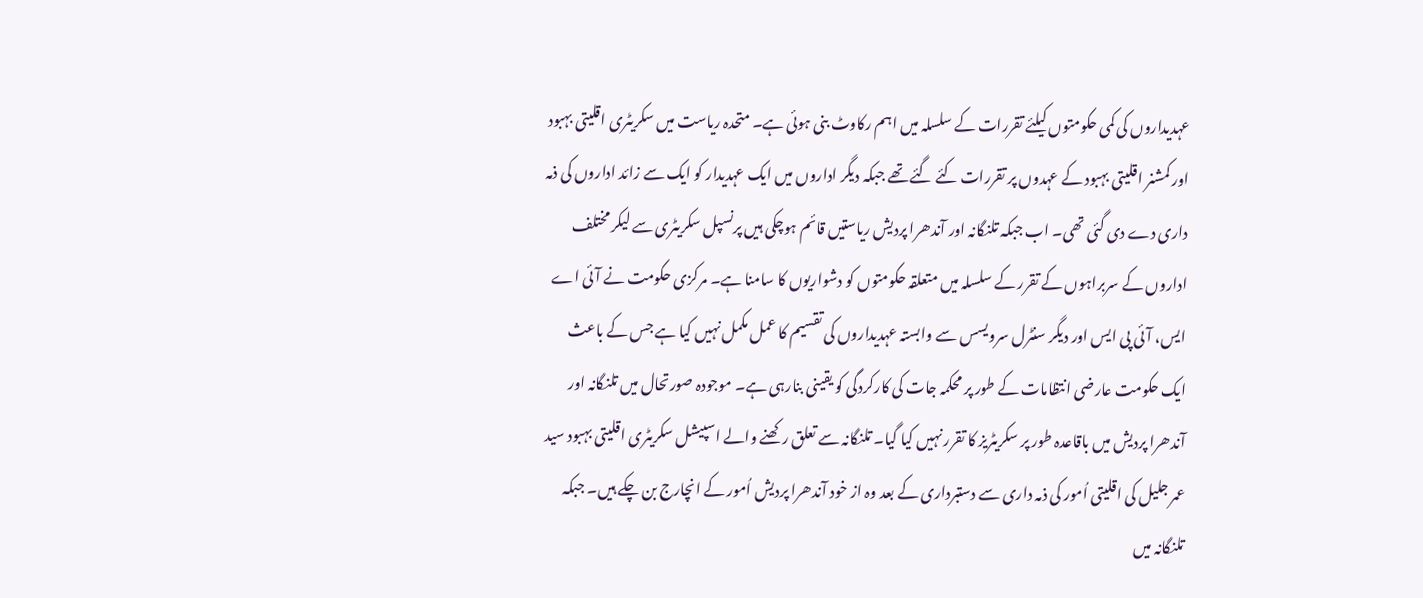عہدیداروں کی کمی حکومتوں کیلئے تقررات کے سلسلہ میں اہم رکاوٹ بنی ہوئی ہے۔ متحدہ ریاست میں سکریٹری اقلیتی بہبود اور کمشنر اقلیتی بہبود کے عہدوں پر تقررات کئے گئے تھے جبکہ دیگر اداروں میں ایک عہدیدار کو ایک سے زائد اداروں کی ذمہ داری دے دی گئی تھی۔ اب جبکہ تلنگانہ اور آندھرا پردیش ریاستیں قائم ہوچکی ہیں پرنسپل سکریٹری سے لیکر مختلف اداروں کے سربراہوں کے تقرر کے سلسلہ میں متعلقہ حکومتوں کو دشواریوں کا سامنا ہے۔ مرکزی حکومت نے آئی اے ایس، آئی پی ایس اور دیگر سنٹرل سرویسس سے وابستہ عہدیداروں کی تقسیم کا عمل مکمل نہیں کیا ہے جس کے باعث ایک حکومت عارضی انتظامات کے طور پر محکمہ جات کی کارکردگی کو یقینی بنارہی ہے۔ موجودہ صورتحال میں تلنگانہ اور آندھرا پردیش میں باقاعدہ طور پر سکریٹریز کا تقرر نہیں کیا گیا۔ تلنگانہ سے تعلق رکھنے والے اسپیشل سکریٹری اقلیتی بہبود سید عمر جلیل کی اقلیتی اُمور کی ذمہ داری سے دستبرداری کے بعد وہ از خود آندھرا پردیش اُمور کے انچارج بن چکے ہیں۔ جبکہ تلنگانہ میں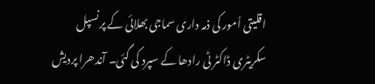اقلیتی اُمور کی ذمہ داری سماجی بھلائی کے پرنسپل سکریٹری ڈاکٹر ٹی رادھا کے سپرد کی گئی۔ آندھرا پردیش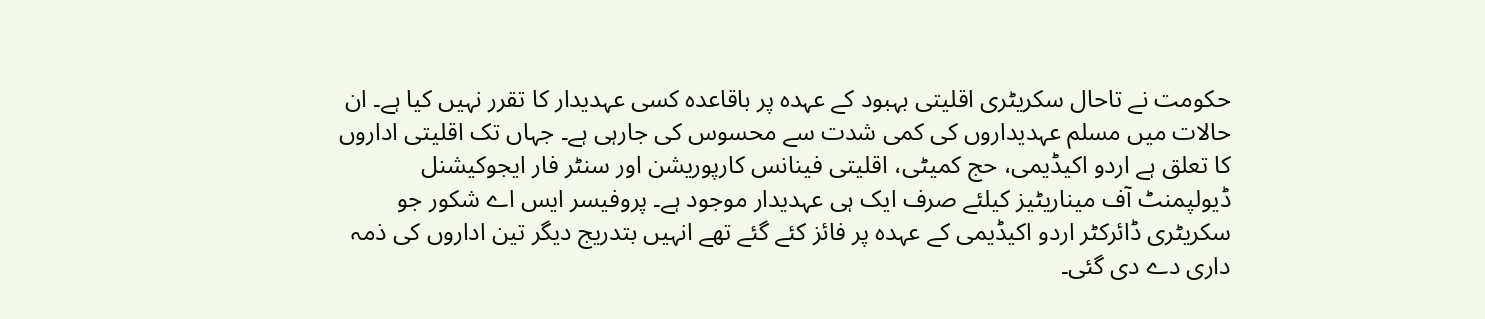حکومت نے تاحال سکریٹری اقلیتی بہبود کے عہدہ پر باقاعدہ کسی عہدیدار کا تقرر نہیں کیا ہے۔ ان حالات میں مسلم عہدیداروں کی کمی شدت سے محسوس کی جارہی ہے۔ جہاں تک اقلیتی اداروں کا تعلق ہے اردو اکیڈیمی، حج کمیٹی، اقلیتی فینانس کارپوریشن اور سنٹر فار ایجوکیشنل ڈیولپمنٹ آف میناریٹیز کیلئے صرف ایک ہی عہدیدار موجود ہے۔ پروفیسر ایس اے شکور جو سکریٹری ڈائرکٹر اردو اکیڈیمی کے عہدہ پر فائز کئے گئے تھے انہیں بتدریج دیگر تین اداروں کی ذمہ داری دے دی گئی۔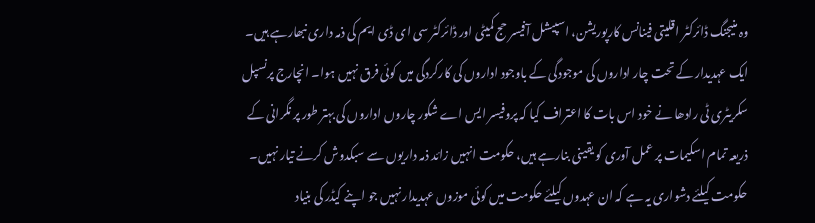وہ منیجنگ ڈائرکٹر اقلیتی فینانس کارپوریشن، اسپیشل آفیسر حج کمیٹی اور ڈائرکٹر سی ای ڈی ایم کی ذمہ داری نبھارہے ہیں۔ ایک عہدیدار کے تحت چار اداروں کی موجودگی کے باوجود اداروں کی کارکردگی میں کوئی فرق نہیں ہوا۔ انچارج پرنسپل سکریٹری ٹی رادھا نے خود اس بات کا اعتراف کیا کہ پروفیسر ایس اے شکور چاروں اداروں کی بہتر طور پر نگرانی کے ذریعہ تمام اسکیمات پر عمل آوری کو یقینی بنارہے ہیں، حکومت انہیں زائد ذمہ داریوں سے سبکدوش کرنے تیار نہیں۔ حکومت کیلئے دشواری یہ ہے کہ ان عہدوں کیلئے حکومت میں کوئی موزوں عہدیدار نہیں جو اپنے کیڈر کی بنیاد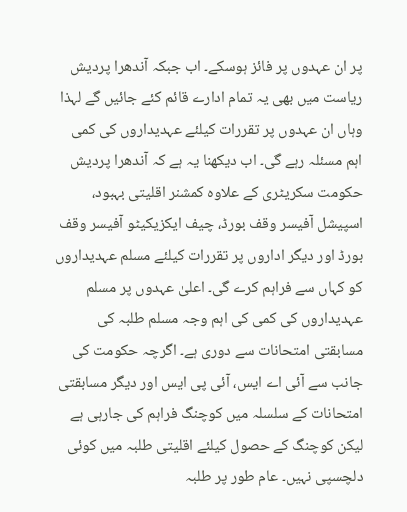پر ان عہدوں پر فائز ہوسکے۔ اب جبکہ آندھرا پردیش ریاست میں بھی یہ تمام ادارے قائم کئے جائیں گے لہذا وہاں ان عہدوں پر تقررات کیلئے عہدیداروں کی کمی اہم مسئلہ رہے گی۔ اب دیکھنا یہ ہے کہ آندھرا پردیش حکومت سکریٹری کے علاوہ کمشنر اقلیتی بہبود، اسپیشل آفیسر وقف بورڈ، چیف ایکزیکیٹو آفیسر وقف بورڈ اور دیگر اداروں پر تقررات کیلئے مسلم عہدیداروں کو کہاں سے فراہم کرے گی۔ اعلیٰ عہدوں پر مسلم عہدیداروں کی کمی کی اہم وجہ مسلم طلبہ کی مسابقتی امتحانات سے دوری ہے۔ اگرچہ حکومت کی جانب سے آئی اے ایس، آئی پی ایس اور دیگر مسابقتی امتحانات کے سلسلہ میں کوچنگ فراہم کی جارہی ہے لیکن کوچنگ کے حصول کیلئے اقلیتی طلبہ میں کوئی دلچسپی نہیں۔ عام طور پر طلبہ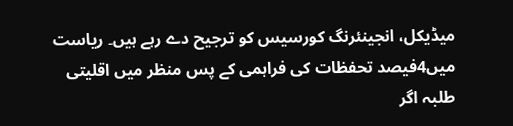میڈیکل، انجینئرنگ کورسیس کو ترجیح دے رہے ہیں۔ ریاست میں4فیصد تحفظات کی فراہمی کے پس منظر میں اقلیتی طلبہ اگر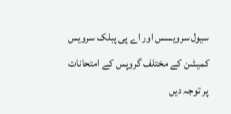سیول سرویسس اور اے پی پبلک سرویس کمیشن کے مختلف گروپس کے امتحانات پر توجہ دیں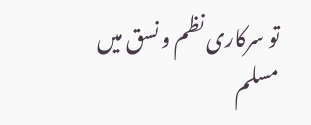تو سرکاری نظم و نسق میں مسلم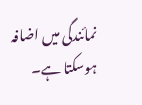نمائندگی میں اضافہ ہوسکتا ہے۔